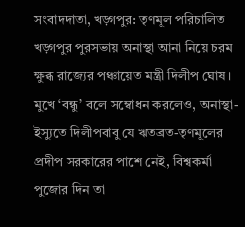সংবাদদাতা, খড়্গপুর: তৃণমূল পরিচালিত খড়্গপুর পুরসভায় অনাস্থা আনা নিয়ে চরম ক্ষুব্ধ রাজ্যের পঞ্চায়েত মন্ত্রী দিলীপ ঘোষ। মুখে ‘বন্ধু’ বলে সম্বোধন করলেও, অনাস্থা-ইস্যুতে দিলীপবাবু যে ঋতব্রত-তৃণমূলের প্রদীপ সরকারের পাশে নেই, বিশ্বকর্মা পুজোর দিন তা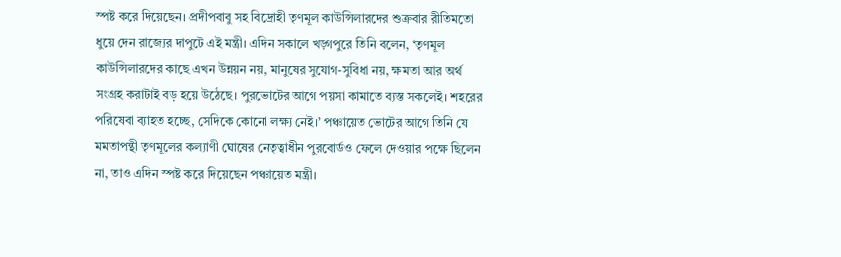স্পষ্ট করে দিয়েছেন। প্রদীপবাবু সহ বিদ্রোহী তৃণমূল কাউন্সিলারদের শুক্রবার রীতিমতো ধুয়ে দেন রাজ্যের দাপুটে এই মন্ত্রী। এদিন সকালে খড়্গপুরে তিনি বলেন, ‘তৃণমূল কাউন্সিলারদের কাছে এখন উন্নয়ন নয়, মানুষের সুযোগ-সুবিধা নয়, ক্ষমতা আর অর্থ সংগ্রহ করাটাই বড় হয়ে উঠেছে। পুরভোটের আগে পয়সা কামাতে ব্যস্ত সকলেই। শহরের পরিষেবা ব্যাহত হচ্ছে, সেদিকে কোনো লক্ষ্য নেই।’ পঞ্চায়েত ভোটের আগে তিনি যে মমতাপন্থী তৃণমূলের কল্যাণী ঘোষের নেতৃত্বাধীন পুরবোর্ডও ফেলে দেওয়ার পক্ষে ছিলেন না, তাও এদিন স্পষ্ট করে দিয়েছেন পঞ্চায়েত মন্ত্রী।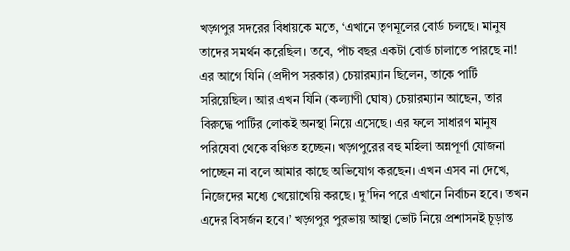খড়্গপুর সদরের বিধায়কে মতে, ‘এখানে তৃণমূলের বোর্ড চলছে। মানুষ তাদের সমর্থন করেছিল। তবে, পাঁচ বছর একটা বোর্ড চালাতে পারছে না! এর আগে যিনি (প্রদীপ সরকার) চেয়ারম্যান ছিলেন, তাকে পার্টি সরিয়েছিল। আর এখন যিনি (কল্যাণী ঘোষ) চেয়ারম্যান আছেন, তার বিরুদ্ধে পার্টির লোকই অনস্থা নিয়ে এসেছে। এর ফলে সাধারণ মানুষ পরিষেবা থেকে বঞ্চিত হচ্ছেন। খড়্গপুরের বহু মহিলা অন্নপূর্ণা যোজনা পাচ্ছেন না বলে আমার কাছে অভিযোগ করছেন। এখন এসব না দেখে, নিজেদের মধ্যে খেয়োখেয়ি করছে। দু’দিন পরে এখানে নির্বাচন হবে। তখন এদের বিসর্জন হবে।’ খড়্গপুর পুরভায় আস্থা ভোট নিয়ে প্রশাসনই চূড়ান্ত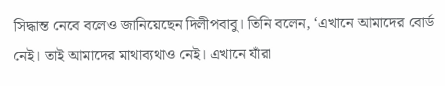সিদ্ধান্ত নেবে বলেও জানিয়েছেন দিলীপবাবু। তিনি বলেন, ‘এখানে আমাদের বোর্ড নেই। তাই আমাদের মাথাব্যথাও নেই। এখানে যাঁরা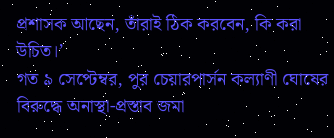প্রশাসক আছেন, তাঁরাই ঠিক করবেন, কি করা উচিত।’
গত ৯ সেপ্টেম্বর, পুর চেয়ারপার্সন কল্যাণী ঘোষের বিরুদ্ধে অনাস্থা-প্রস্তাব জমা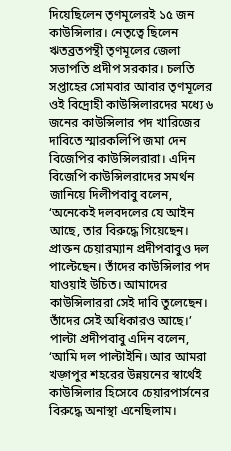দিয়েছিলেন তৃণমূলেরই ১৫ জন কাউন্সিলার। নেতৃত্বে ছিলেন ঋতব্রতপন্থী তৃণমূলের জেলা সভাপতি প্রদীপ সরকার। চলতি সপ্তাহের সোমবার আবার তৃণমূলের ওই বিদ্রোহী কাউন্সিলারদের মধ্যে ৬ জনের কাউন্সিলার পদ খারিজের দাবিতে স্মারকলিপি জমা দেন বিজেপির কাউন্সিলরারা। এদিন বিজেপি কাউন্সিলরাদের সমর্থন জানিয়ে দিলীপবাবু বলেন, ‘অনেকেই দলবদলের যে আইন আছে, তার বিরুদ্ধে গিয়েছেন। প্রাক্তন চেয়ারম্যান প্রদীপবাবুও দল পাল্টেছেন। তাঁদের কাউন্সিলার পদ যাওয়াই উচিত। আমাদের কাউন্সিলাররা সেই দাবি তুলেছেন। তাঁদের সেই অধিকারও আছে।’ পাল্টা প্রদীপবাবু এদিন বলেন, ‘আমি দল পাল্টাইনি। আর আমরা খড়্গপুর শহরের উন্নয়নের স্বার্থেই কাউন্সিলার হিসেবে চেয়ারপার্সনের বিরুদ্ধে অনাস্থা এনেছিলাম।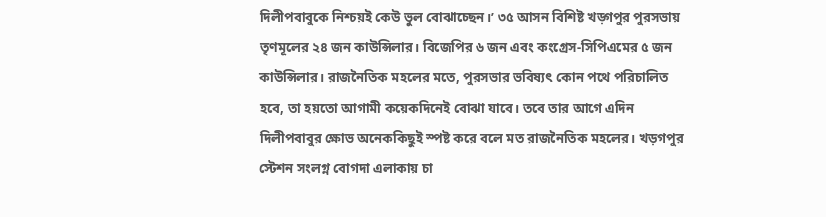দিলীপবাবুকে নিশ্চয়ই কেউ ভুল বোঝাচ্ছেন।’ ৩৫ আসন বিশিষ্ট খড়্গপুর পুরসভায় তৃণমূলের ২৪ জন কাউন্সিলার। বিজেপির ৬ জন এবং কংগ্রেস-সিপিএমের ৫ জন কাউন্সিলার। রাজনৈতিক মহলের মতে, পুরসভার ভবিষ্যৎ কোন পথে পরিচালিত হবে, তা হয়তো আগামী কয়েকদিনেই বোঝা যাবে। তবে তার আগে এদিন দিলীপবাবুর ক্ষোভ অনেককিছুই স্পষ্ট করে বলে মত রাজনৈতিক মহলের। খড়গপুর স্টেশন সংলগ্ন বোগদা এলাকায় চা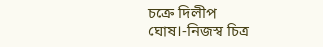চক্রে দিলীপ ঘোষ।-নিজস্ব চিত্র